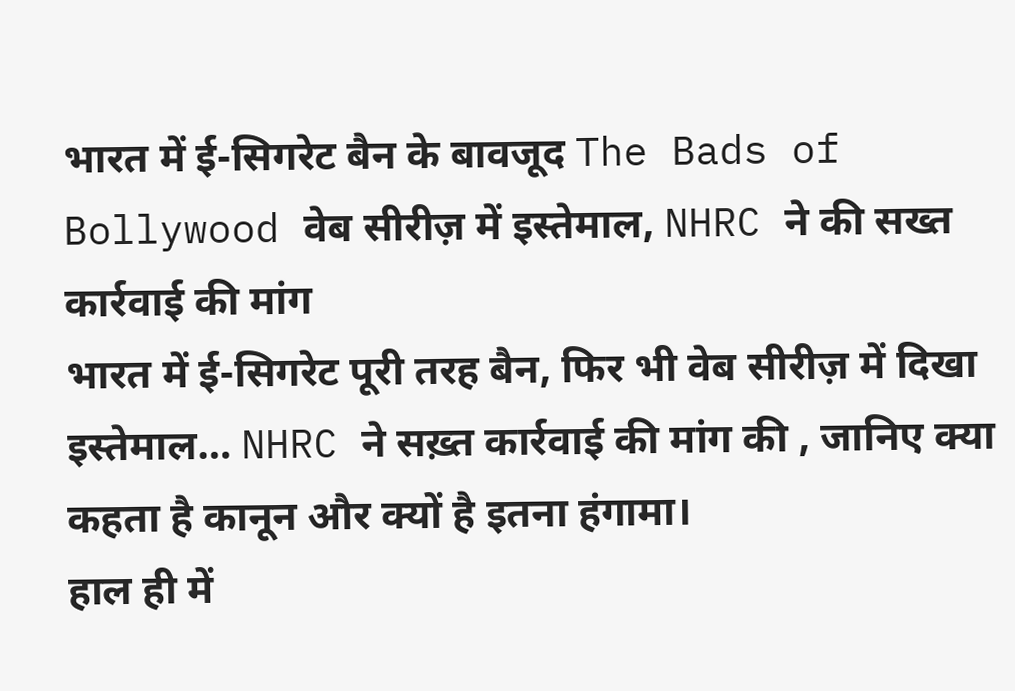भारत में ई-सिगरेट बैन के बावजूद The Bads of Bollywood वेब सीरीज़ में इस्तेमाल, NHRC ने की सख्त कार्रवाई की मांग
भारत में ई-सिगरेट पूरी तरह बैन, फिर भी वेब सीरीज़ में दिखा इस्तेमाल… NHRC ने सख़्त कार्रवाई की मांग की , जानिए क्या कहता है कानून और क्यों है इतना हंगामा।
हाल ही में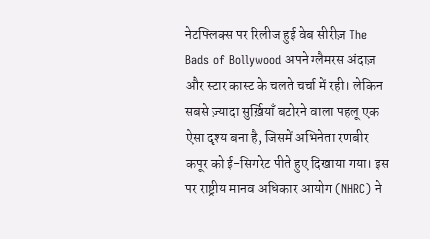नेटफ्लिक्स पर रिलीज हुई वेब सीरीज़ The Bads of Bollywood अपने ग्लैमरस अंदाज़ और स्टार कास्ट के चलते चर्चा में रही। लेकिन सबसे ज़्यादा सुर्ख़ियाँ बटोरने वाला पहलू एक ऐसा दृश्य बना है, जिसमें अभिनेता रणबीर कपूर को ई-सिगरेट पीते हुए दिखाया गया। इस पर राष्ट्रीय मानव अधिकार आयोग (NHRC) ने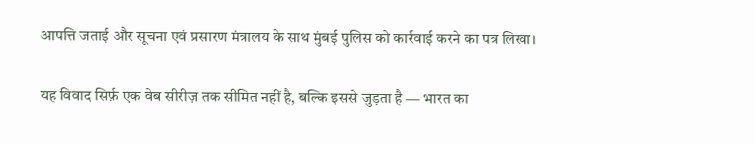आपत्ति जताई और सूचना एवं प्रसारण मंत्रालय के साथ मुंबई पुलिस को कार्रवाई करने का पत्र लिखा।

यह विवाद सिर्फ़ एक वेब सीरीज़ तक सीमित नहीं है, बल्कि इससे जुड़ता है — भारत का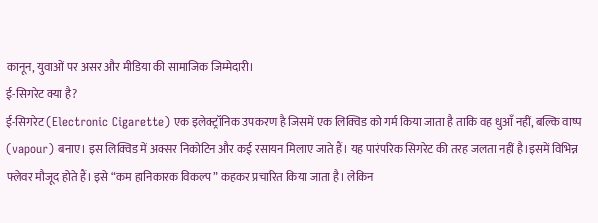कानून, युवाओं पर असर और मीडिया की सामाजिक जिम्मेदारी।
ई-सिगरेट क्या है?
ई-सिगरेट (Electronic Cigarette) एक इलेक्ट्रॉनिक उपकरण है जिसमें एक लिक्विड को गर्म किया जाता है ताकि वह धुआँ नहीं, बल्कि वाष्प (vapour) बनाए। इस लिक्विड में अक्सर निकोटिन और कई रसायन मिलाए जाते हैं। यह पारंपरिक सिगरेट की तरह जलता नहीं है।इसमें विभिन्न फ्लेवर मौजूद होते हैं। इसे “कम हानिकारक विकल्प” कहकर प्रचारित किया जाता है। लेकिन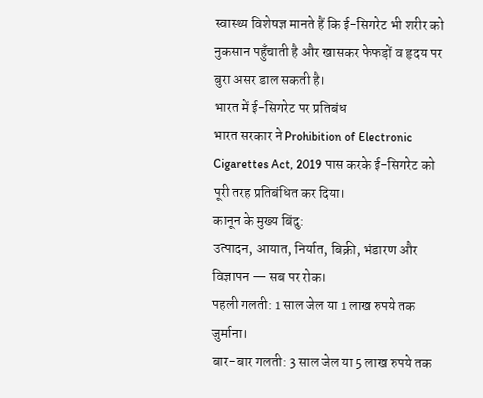स्वास्थ्य विशेषज्ञ मानते हैं कि ई-सिगरेट भी शरीर को नुकसान पहुँचाती है और खासकर फेफड़ों व हृदय पर बुरा असर डाल सकती है।
भारत में ई-सिगरेट पर प्रतिबंध
भारत सरकार ने Prohibition of Electronic Cigarettes Act, 2019 पास करके ई-सिगरेट को पूरी तरह प्रतिबंधित कर दिया।
कानून के मुख्य बिंदु:
उत्पादन, आयात, निर्यात, बिक्री, भंडारण और विज्ञापन — सब पर रोक।
पहली गलती: 1 साल जेल या 1 लाख रुपये तक जुर्माना।
बार-बार गलती: 3 साल जेल या 5 लाख रुपये तक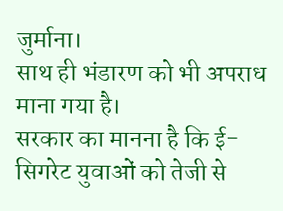जुर्माना।
साथ ही भंडारण को भी अपराध माना गया है।
सरकार का मानना है कि ई-सिगरेट युवाओं को तेजी से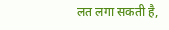लत लगा सकती है,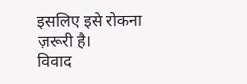इसलिए इसे रोकना ज़रूरी है।
विवाद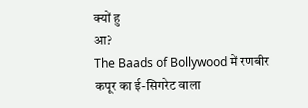क्यों हु
आ?
The Baads of Bollywood में रणबीर कपूर का ई-सिगरेट वाला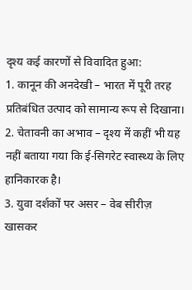दृश्य कई कारणों से विवादित हुआ:
1. कानून की अनदेखी – भारत में पूरी तरह प्रतिबंधित उत्पाद को सामान्य रूप से दिखाना।
2. चेतावनी का अभाव – दृश्य में कहीं भी यह नहीं बताया गया कि ई-सिगरेट स्वास्थ्य के लिए हानिकारक है।
3. युवा दर्शकों पर असर – वेब सीरीज़ खासकर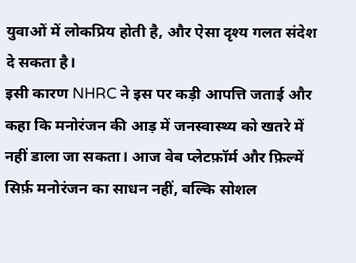युवाओं में लोकप्रिय होती है, और ऐसा दृश्य गलत संदेश दे सकता है।
इसी कारण NHRC ने इस पर कड़ी आपत्ति जताई और कहा कि मनोरंजन की आड़ में जनस्वास्थ्य को खतरे में नहीं डाला जा सकता। आज वेब प्लेटफ़ॉर्म और फ़िल्में सिर्फ़ मनोरंजन का साधन नहीं, बल्कि सोशल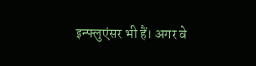इन्फ्लुएंसर भी हैं। अगर वे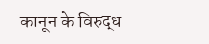कानून के विरुद्ध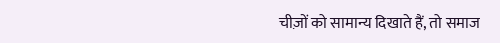चीज़ों को सामान्य दिखाते हैं, तो समाज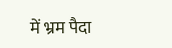में भ्रम पैदा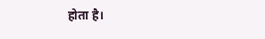होता है।